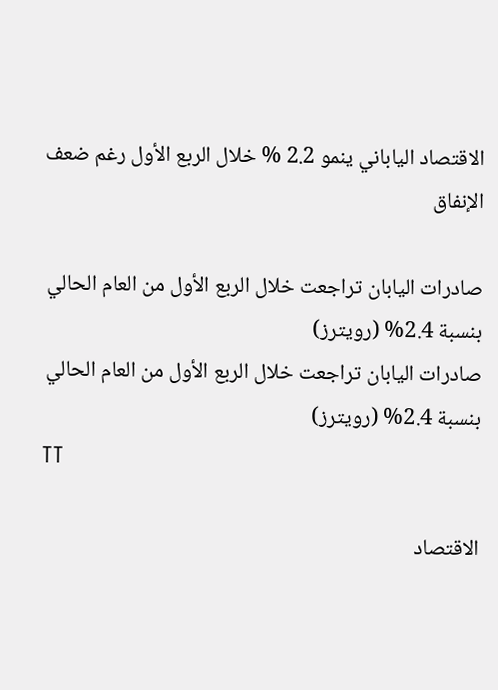الاقتصاد الياباني ينمو 2.2 % خلال الربع الأول رغم ضعف الإنفاق

صادرات اليابان تراجعت خلال الربع الأول من العام الحالي بنسبة 2.4% (رويترز)
صادرات اليابان تراجعت خلال الربع الأول من العام الحالي بنسبة 2.4% (رويترز)
TT

الاقتصاد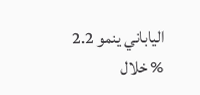الياباني ينمو 2.2 % خلال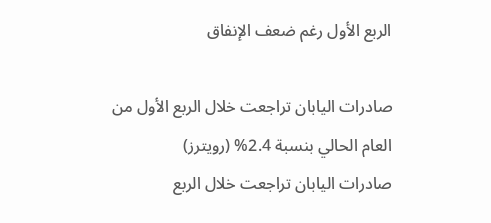الربع الأول رغم ضعف الإنفاق

صادرات اليابان تراجعت خلال الربع الأول من العام الحالي بنسبة 2.4% (رويترز)
صادرات اليابان تراجعت خلال الربع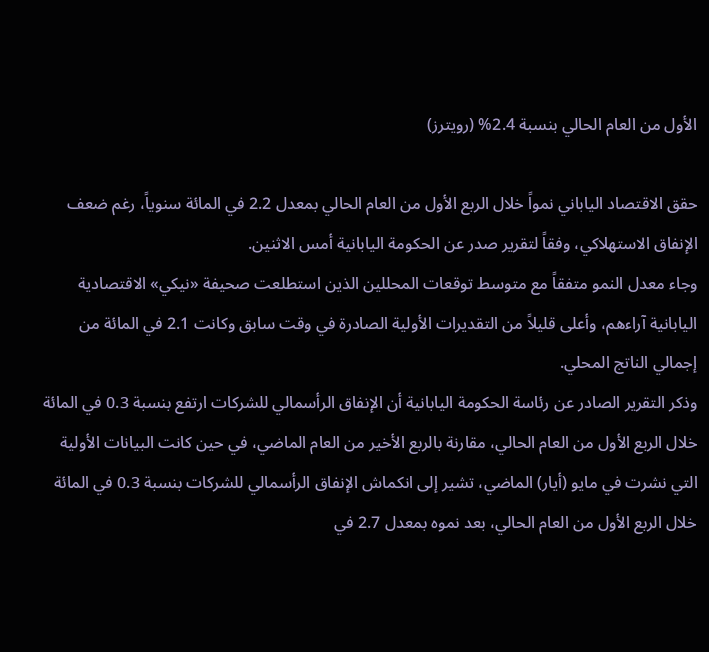الأول من العام الحالي بنسبة 2.4% (رويترز)

حقق الاقتصاد الياباني نمواً خلال الربع الأول من العام الحالي بمعدل 2.2 في المائة سنوياً، رغم ضعف الإنفاق الاستهلاكي، وفقاً لتقرير صدر عن الحكومة اليابانية أمس الاثنين.
وجاء معدل النمو متفقاً مع متوسط توقعات المحللين الذين استطلعت صحيفة «نيكي» الاقتصادية اليابانية آراءهم، وأعلى قليلاً من التقديرات الأولية الصادرة في وقت سابق وكانت 2.1 في المائة من إجمالي الناتج المحلي.
وذكر التقرير الصادر عن رئاسة الحكومة اليابانية أن الإنفاق الرأسمالي للشركات ارتفع بنسبة 0.3 في المائة خلال الربع الأول من العام الحالي، مقارنة بالربع الأخير من العام الماضي، في حين كانت البيانات الأولية التي نشرت في مايو (أيار) الماضي، تشير إلى انكماش الإنفاق الرأسمالي للشركات بنسبة 0.3 في المائة خلال الربع الأول من العام الحالي، بعد نموه بمعدل 2.7 في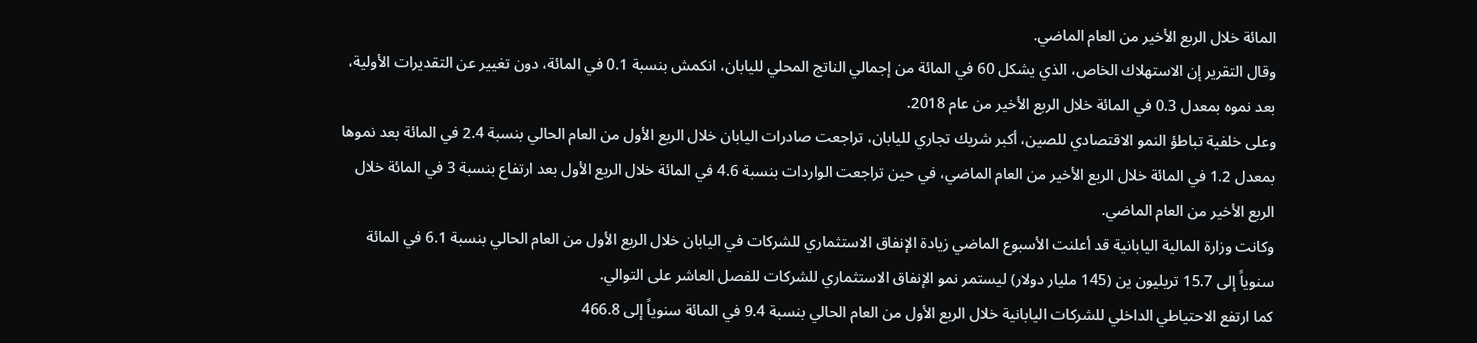المائة خلال الربع الأخير من العام الماضي.
وقال التقرير إن الاستهلاك الخاص، الذي يشكل 60 في المائة من إجمالي الناتج المحلي لليابان، انكمش بنسبة 0.1 في المائة، دون تغيير عن التقديرات الأولية، بعد نموه بمعدل 0.3 في المائة خلال الربع الأخير من عام 2018.
وعلى خلفية تباطؤ النمو الاقتصادي للصين، أكبر شريك تجاري لليابان، تراجعت صادرات اليابان خلال الربع الأول من العام الحالي بنسبة 2.4 في المائة بعد نموها بمعدل 1.2 في المائة خلال الربع الأخير من العام الماضي، في حين تراجعت الواردات بنسبة 4.6 في المائة خلال الربع الأول بعد ارتفاع بنسبة 3 في المائة خلال الربع الأخير من العام الماضي.
وكانت وزارة المالية اليابانية قد أعلنت الأسبوع الماضي زيادة الإنفاق الاستثماري للشركات في اليابان خلال الربع الأول من العام الحالي بنسبة 6.1 في المائة سنوياً إلى 15.7 تريليون ين (145 مليار دولار) ليستمر نمو الإنفاق الاستثماري للشركات للفصل العاشر على التوالي.
كما ارتفع الاحتياطي الداخلي للشركات اليابانية خلال الربع الأول من العام الحالي بنسبة 9.4 في المائة سنوياً إلى 466.8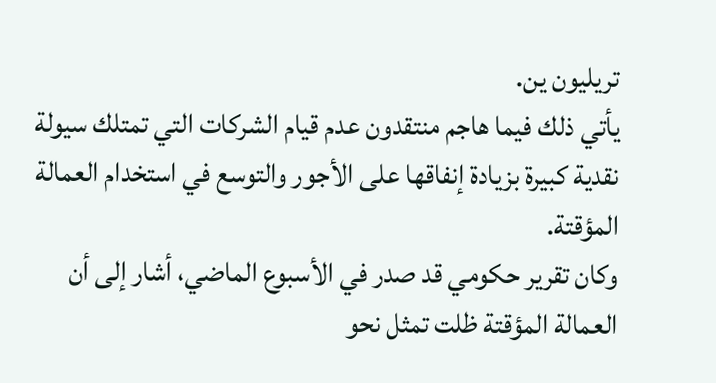تريليون ين.
يأتي ذلك فيما هاجم منتقدون عدم قيام الشركات التي تمتلك سيولة نقدية كبيرة بزيادة إنفاقها على الأجور والتوسع في استخدام العمالة المؤقتة.
وكان تقرير حكومي قد صدر في الأسبوع الماضي، أشار إلى أن العمالة المؤقتة ظلت تمثل نحو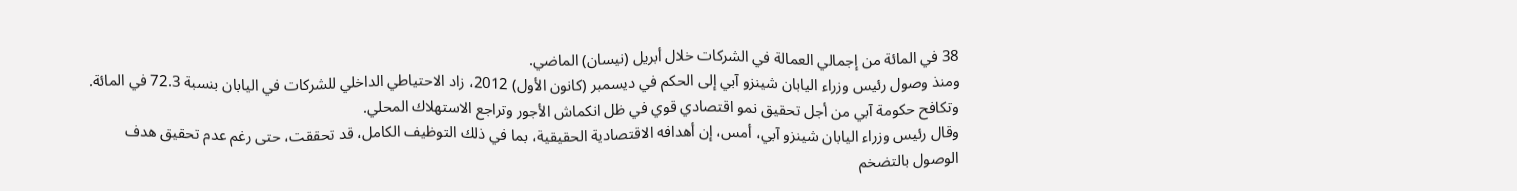38 في المائة من إجمالي العمالة في الشركات خلال أبريل (نيسان) الماضي.
ومنذ وصول رئيس وزراء اليابان شينزو آبي إلى الحكم في ديسمبر (كانون الأول) 2012، زاد الاحتياطي الداخلي للشركات في اليابان بنسبة 72.3 في المائة.
وتكافح حكومة آبي من أجل تحقيق نمو اقتصادي قوي في ظل انكماش الأجور وتراجع الاستهلاك المحلي.
وقال رئيس وزراء اليابان شينزو آبي، أمس، إن أهدافه الاقتصادية الحقيقية، بما في ذلك التوظيف الكامل، قد تحققت، حتى رغم عدم تحقيق هدف الوصول بالتضخم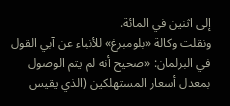إلى اثنين في المائة.
ونقلت وكالة «بلومبرغ» للأنباء عن آبي القول في البرلمان: «صحيح أنه لم يتم الوصول بمعدل أسعار المستهلكين (الذي يقيس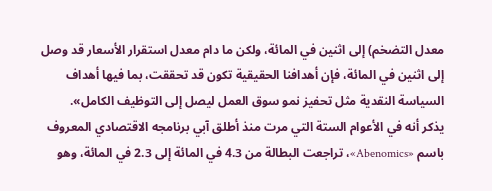معدل التضخم) إلى اثنين في المائة، ولكن ما دام معدل استقرار الأسعار قد وصل إلى اثنين في المائة، فإن أهدافنا الحقيقية تكون قد تحققت، بما فيها أهداف السياسة النقدية مثل تحفيز نمو سوق العمل ليصل إلى التوظيف الكامل».
يذكر أنه في الأعوام الستة التي مرت منذ أطلق آبي برنامجه الاقتصادي المعروف باسم «Abenomics»، تراجعت البطالة من 4.3 في المائة إلى 2.3 في المائة، وهو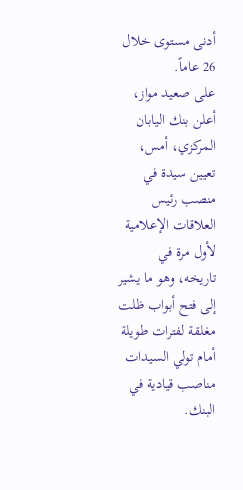أدنى مستوى خلال 26 عاماً.
على صعيد مواز، أعلن بنك اليابان المركزي، أمس، تعيين سيدة في منصب رئيس العلاقات الإعلامية لأول مرة في تاريخه، وهو ما يشير إلى فتح أبواب ظلت مغلقة لفترات طويلة أمام تولي السيدات مناصب قيادية في البنك.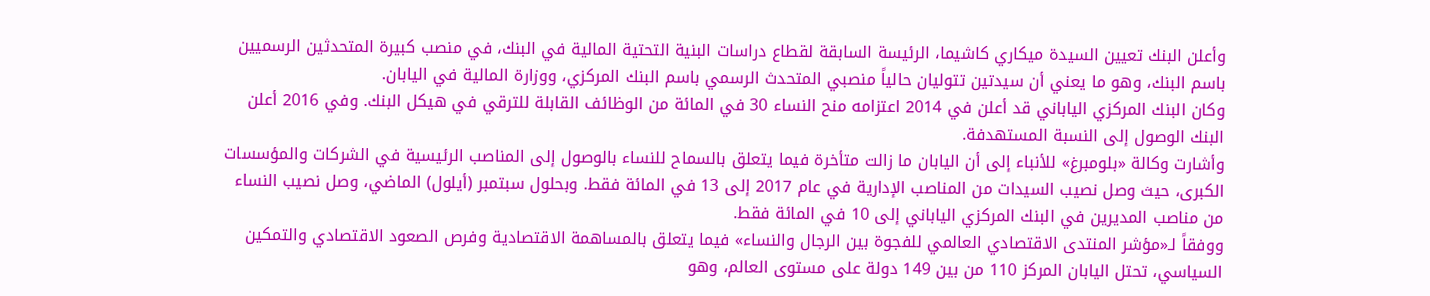وأعلن البنك تعيين السيدة ميكاري كاشيما، الرئيسة السابقة لقطاع دراسات البنية التحتية المالية في البنك، في منصب كبيرة المتحدثين الرسميين باسم البنك، وهو ما يعني أن سيدتين تتوليان حالياً منصبي المتحدث الرسمي باسم البنك المركزي، ووزارة المالية في اليابان.
وكان البنك المركزي الياباني قد أعلن في 2014 اعتزامه منح النساء 30 في المائة من الوظائف القابلة للترقي في هيكل البنك. وفي 2016 أعلن البنك الوصول إلى النسبة المستهدفة.
وأشارت وكالة «بلومبرغ» للأنباء إلى أن اليابان ما زالت متأخرة فيما يتعلق بالسماح للنساء بالوصول إلى المناصب الرئيسية في الشركات والمؤسسات الكبرى، حيث وصل نصيب السيدات من المناصب الإدارية في عام 2017 إلى 13 في المائة فقط. وبحلول سبتمبر (أيلول) الماضي، وصل نصيب النساء من مناصب المديرين في البنك المركزي الياباني إلى 10 في المائة فقط.
ووفقاً لـ«مؤشر المنتدى الاقتصادي العالمي للفجوة بين الرجال والنساء» فيما يتعلق بالمساهمة الاقتصادية وفرص الصعود الاقتصادي والتمكين السياسي، تحتل اليابان المركز 110 من بين 149 دولة على مستوى العالم، وهو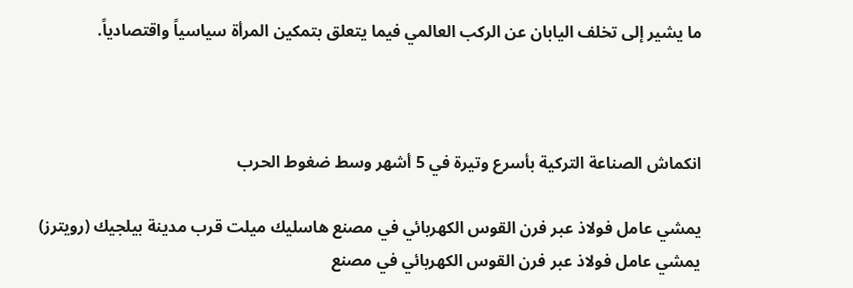ما يشير إلى تخلف اليابان عن الركب العالمي فيما يتعلق بتمكين المرأة سياسياً واقتصادياً.



انكماش الصناعة التركية بأسرع وتيرة في 5 أشهر وسط ضغوط الحرب

يمشي عامل فولاذ عبر فرن القوس الكهربائي في مصنع هاسليك ميلت قرب مدينة بيلجيك (رويترز)
يمشي عامل فولاذ عبر فرن القوس الكهربائي في مصنع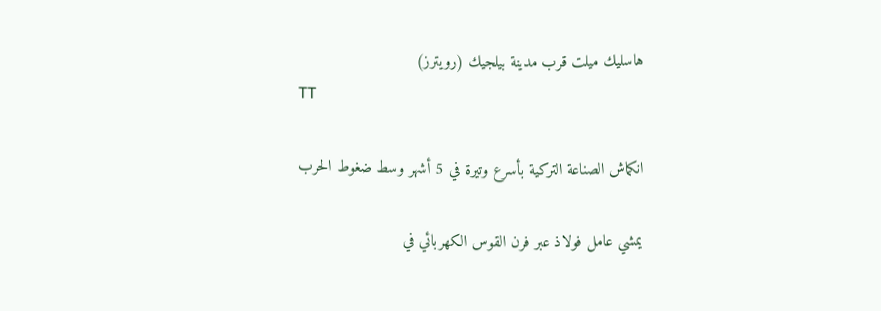هاسليك ميلت قرب مدينة بيلجيك (رويترز)
TT

انكماش الصناعة التركية بأسرع وتيرة في 5 أشهر وسط ضغوط الحرب

يمشي عامل فولاذ عبر فرن القوس الكهربائي في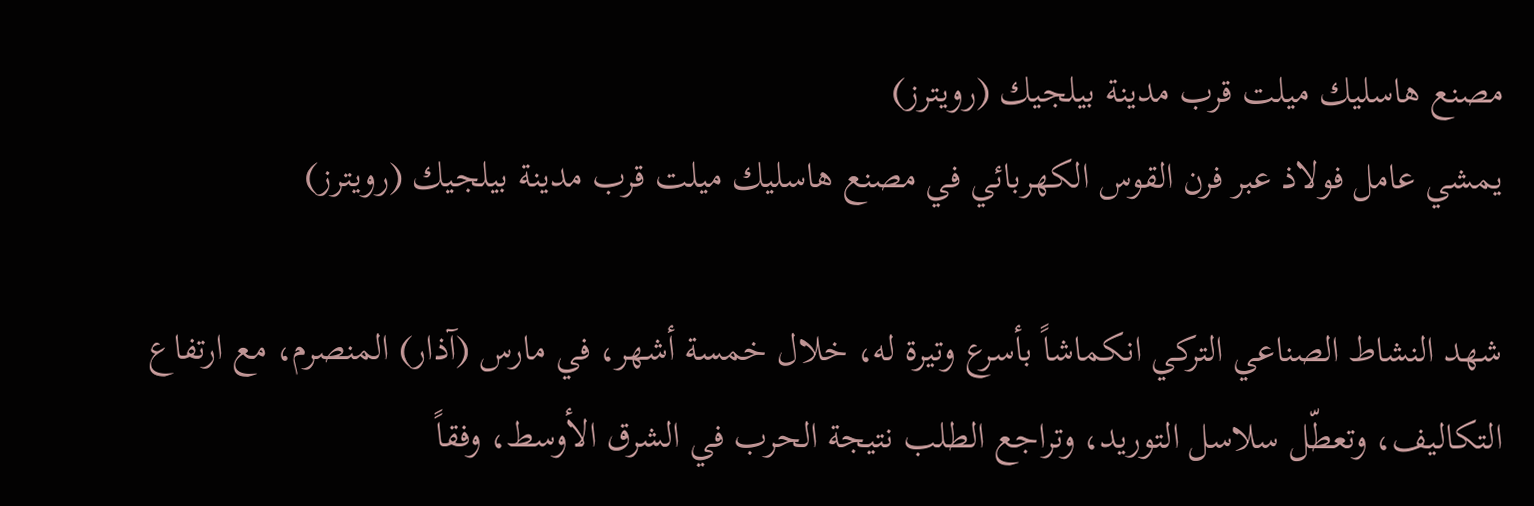مصنع هاسليك ميلت قرب مدينة بيلجيك (رويترز)
يمشي عامل فولاذ عبر فرن القوس الكهربائي في مصنع هاسليك ميلت قرب مدينة بيلجيك (رويترز)

شهد النشاط الصناعي التركي انكماشاً بأسرع وتيرة له، خلال خمسة أشهر، في مارس (آذار) المنصرم، مع ارتفاع التكاليف، وتعطّل سلاسل التوريد، وتراجع الطلب نتيجة الحرب في الشرق الأوسط، وفقاً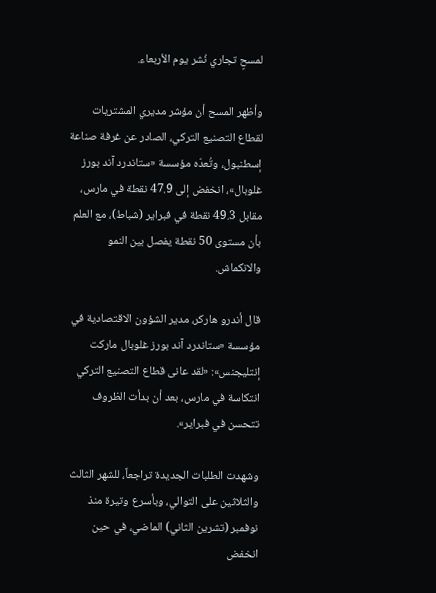لمسحٍ تجاري نُشر يوم الأربعاء.

وأظهر المسح أن مؤشر مديري المشتريات لقطاع التصنيع التركي، الصادر عن غرفة صناعة إسطنبول، وتُعدّه مؤسسة «ستاندرد آند بورز غلوبال»، انخفض إلى 47.9 نقطة في مارس، مقابل 49.3 نقطة في فبراير (شباط)، مع العلم بأن مستوى 50 نقطة يفصل بين النمو والانكماش.

قال أندرو هاركر، مدير الشؤون الاقتصادية في مؤسسة «ستاندرد آند بورز غلوبال ماركت إنتليجنس»: «لقد عانى قطاع التصنيع التركي انتكاسة في مارس، بعد أن بدأت الظروف تتحسن في فبراير».

وشهدت الطلبات الجديدة تراجعاً، للشهر الثالث والثلاثين على التوالي، وبأسرع وتيرة منذ نوفمبر (تشرين الثاني) الماضي، في حين انخفض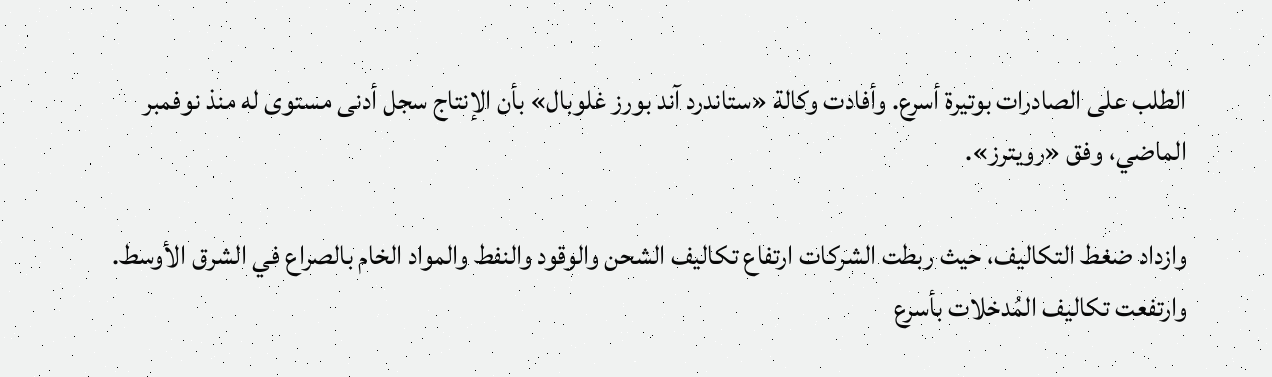الطلب على الصادرات بوتيرة أسرع. وأفادت وكالة «ستاندرد آند بورز غلوبال» بأن الإنتاج سجل أدنى مستوى له منذ نوفمبر الماضي، وفق «رويترز».

وازداد ضغط التكاليف، حيث ربطت الشركات ارتفاع تكاليف الشحن والوقود والنفط والمواد الخام بالصراع في الشرق الأوسط. وارتفعت تكاليف المُدخلات بأسرع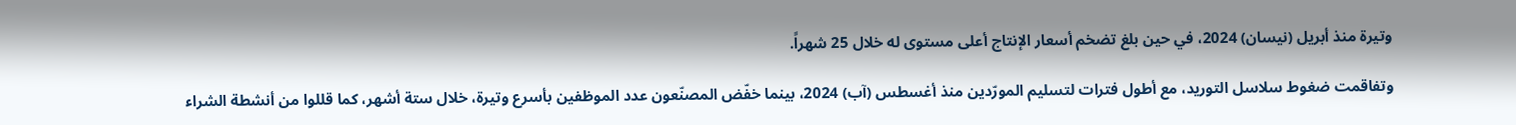وتيرة منذ أبريل (نيسان) 2024، في حين بلغ تضخم أسعار الإنتاج أعلى مستوى له خلال 25 شهراً.

وتفاقمت ضغوط سلاسل التوريد، مع أطول فترات لتسليم المورّدين منذ أغسطس (آب) 2024، بينما خفّض المصنّعون عدد الموظفين بأسرع وتيرة، خلال ستة أشهر، كما قللوا من أنشطة الشراء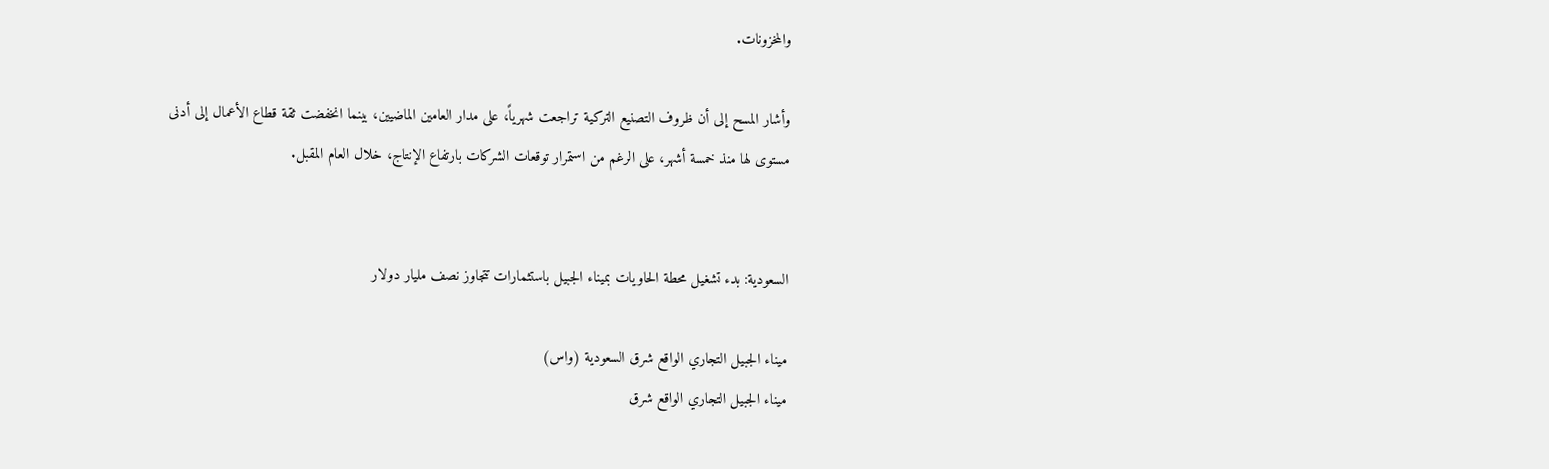والمخزونات.

وأشار المسح إلى أن ظروف التصنيع التركية تراجعت شهرياً، على مدار العامين الماضيين، بينما انخفضت ثقة قطاع الأعمال إلى أدنى مستوى لها منذ خمسة أشهر، على الرغم من استمرار توقعات الشركات بارتفاع الإنتاج، خلال العام المقبل.


السعودية: بدء تشغيل محطة الحاويات بميناء الجبيل باستثمارات تتجاوز نصف مليار دولار

ميناء الجبيل التجاري الواقع شرق السعودية (واس)
ميناء الجبيل التجاري الواقع شرق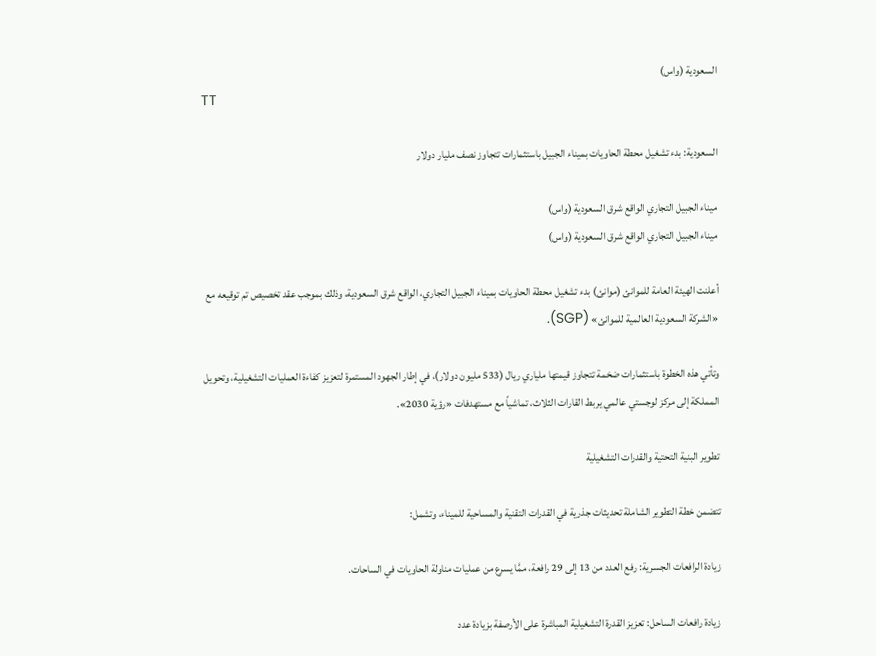السعودية (واس)
TT

السعودية: بدء تشغيل محطة الحاويات بميناء الجبيل باستثمارات تتجاوز نصف مليار دولار

ميناء الجبيل التجاري الواقع شرق السعودية (واس)
ميناء الجبيل التجاري الواقع شرق السعودية (واس)

أعلنت الهيئة العامة للموانئ (موانئ) بدء تشغيل محطة الحاويات بميناء الجبيل التجاري، الواقع شرق السعودية، وذلك بموجب عقد تخصيص تم توقيعه مع «الشركة السعودية العالمية للموانئ» (SGP).

وتأتي هذه الخطوة باستثمارات ضخمة تتجاوز قيمتها ملياري ريال (533 مليون دولار)، في إطار الجهود المستمرة لتعزيز كفاءة العمليات التشغيلية، وتحويل المملكة إلى مركز لوجستي عالمي يربط القارات الثلاث، تماشياً مع مستهدفات «رؤية 2030».

تطوير البنية التحتية والقدرات التشغيلية

تتضمن خطة التطوير الشاملة تحديثات جذرية في القدرات التقنية والمساحية للميناء، وتشمل:

زيادة الرافعات الجسرية: رفع العدد من 13 إلى 29 رافعة، ممَّا يسرع من عمليات مناولة الحاويات في الساحات.

زيادة رافعات الساحل: تعزيز القدرة التشغيلية المباشرة على الأرصفة بزيادة عدد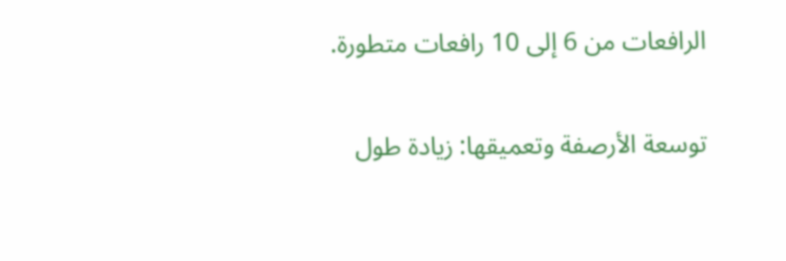الرافعات من 6 إلى 10 رافعات متطورة.

توسعة الأرصفة وتعميقها: زيادة طول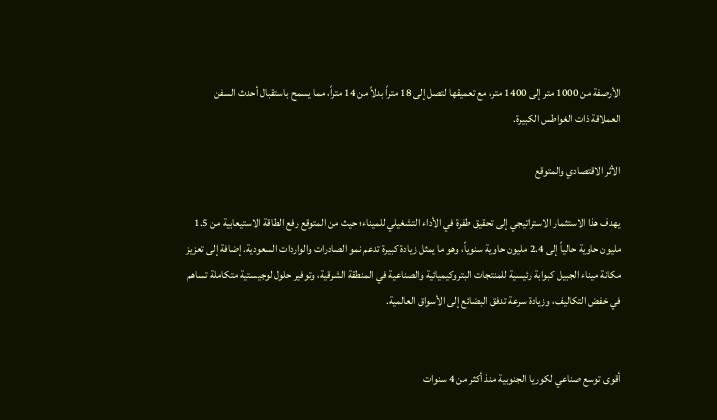الأرصفة من 1000 متر إلى 1400 متر، مع تعميقها لتصل إلى 18 متراً بدلاً من 14 متراً، مما يسمح باستقبال أحدث السفن العملاقة ذات الغواطس الكبيرة.

الأثر الاقتصادي والمتوقع

يهدف هذا الاستثمار الاستراتيجي إلى تحقيق طفرة في الأداء التشغيلي للميناء؛ حيث من المتوقع رفع الطاقة الاستيعابية من 1.5 مليون حاوية حالياً إلى 2.4 مليون حاوية سنوياً، وهو ما يمثل زيادة كبيرة تدعم نمو الصادرات والواردات السعودية. إضافة إلى تعزيز مكانة ميناء الجبيل كبوابة رئيسية للمنتجات البتروكيميائية والصناعية في المنطقة الشرقية، وتوفير حلول لوجيستية متكاملة تساهم في خفض التكاليف، وزيادة سرعة تدفق البضائع إلى الأسواق العالمية.


أقوى توسع صناعي لكوريا الجنوبية منذ أكثر من 4 سنوات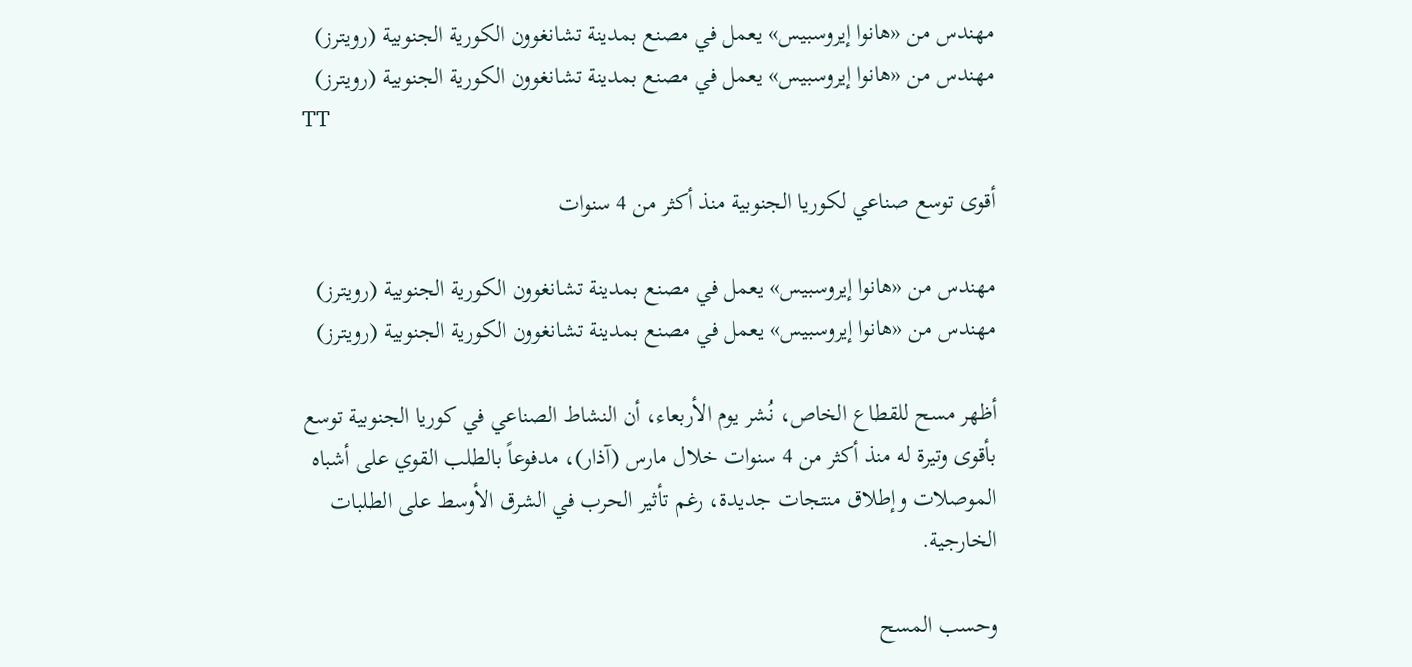مهندس من «هانوا إيروسبيس» يعمل في مصنع بمدينة تشانغوون الكورية الجنوبية (رويترز)
مهندس من «هانوا إيروسبيس» يعمل في مصنع بمدينة تشانغوون الكورية الجنوبية (رويترز)
TT

أقوى توسع صناعي لكوريا الجنوبية منذ أكثر من 4 سنوات

مهندس من «هانوا إيروسبيس» يعمل في مصنع بمدينة تشانغوون الكورية الجنوبية (رويترز)
مهندس من «هانوا إيروسبيس» يعمل في مصنع بمدينة تشانغوون الكورية الجنوبية (رويترز)

أظهر مسح للقطاع الخاص، نُشر يوم الأربعاء، أن النشاط الصناعي في كوريا الجنوبية توسع بأقوى وتيرة له منذ أكثر من 4 سنوات خلال مارس (آذار)، مدفوعاً بالطلب القوي على أشباه الموصلات وإطلاق منتجات جديدة، رغم تأثير الحرب في الشرق الأوسط على الطلبات الخارجية.

وحسب المسح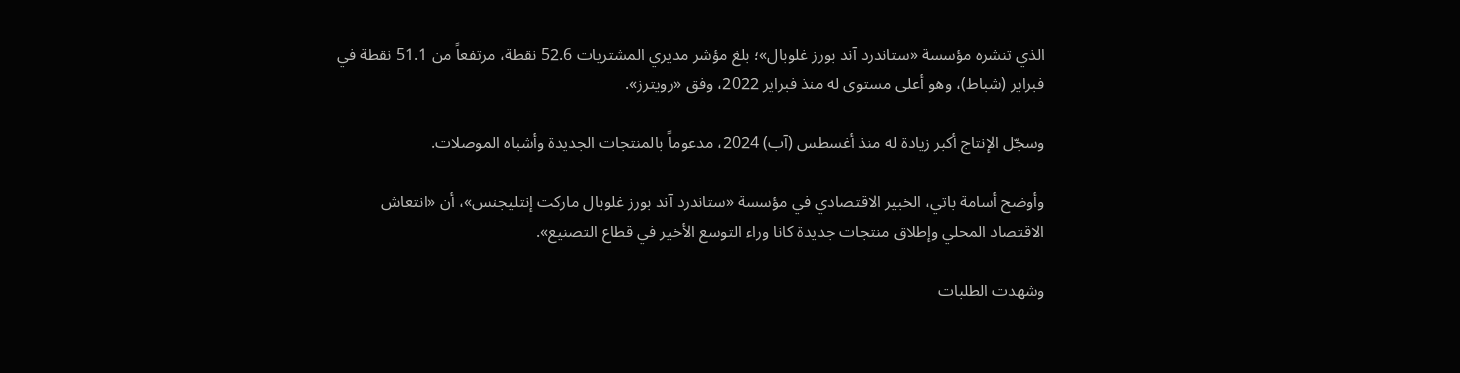الذي تنشره مؤسسة «ستاندرد آند بورز غلوبال»؛ بلغ مؤشر مديري المشتريات 52.6 نقطة، مرتفعاً من 51.1 نقطة في فبراير (شباط)، وهو أعلى مستوى له منذ فبراير 2022، وفق «رويترز».

وسجّل الإنتاج أكبر زيادة له منذ أغسطس (آب) 2024، مدعوماً بالمنتجات الجديدة وأشباه الموصلات.

وأوضح أسامة باتي، الخبير الاقتصادي في مؤسسة «ستاندرد آند بورز غلوبال ماركت إنتليجنس»، أن «انتعاش الاقتصاد المحلي وإطلاق منتجات جديدة كانا وراء التوسع الأخير في قطاع التصنيع».

وشهدت الطلبات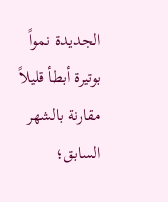الجديدة نمواً بوتيرة أبطأ قليلاً مقارنة بالشهر السابق؛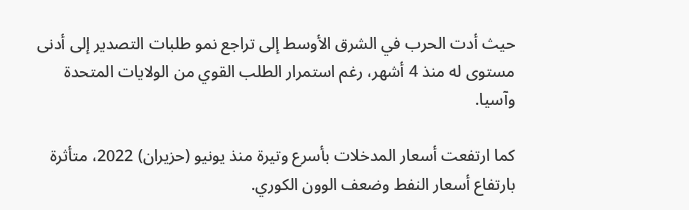حيث أدت الحرب في الشرق الأوسط إلى تراجع نمو طلبات التصدير إلى أدنى مستوى له منذ 4 أشهر، رغم استمرار الطلب القوي من الولايات المتحدة وآسيا.

كما ارتفعت أسعار المدخلات بأسرع وتيرة منذ يونيو (حزيران) 2022، متأثرة بارتفاع أسعار النفط وضعف الوون الكوري.